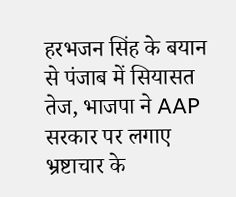हरभजन सिंह के बयान से पंजाब में सियासत तेज, भाजपा ने AAP सरकार पर लगाए भ्रष्टाचार के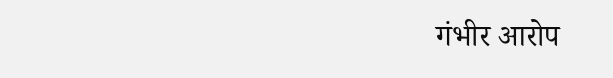गंभीर आरोप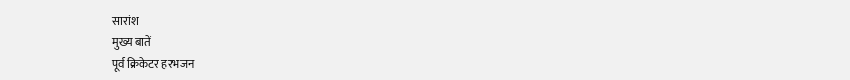सारांश
मुख्य बातें
पूर्व क्रिकेटर हरभजन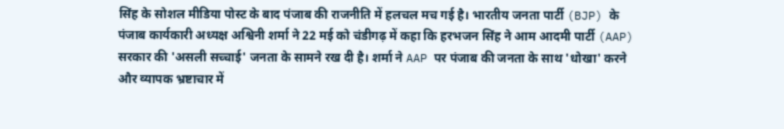सिंह के सोशल मीडिया पोस्ट के बाद पंजाब की राजनीति में हलचल मच गई है। भारतीय जनता पार्टी (BJP) के पंजाब कार्यकारी अध्यक्ष अश्विनी शर्मा ने 22 मई को चंडीगढ़ में कहा कि हरभजन सिंह ने आम आदमी पार्टी (AAP) सरकार की 'असली सच्चाई' जनता के सामने रख दी है। शर्मा ने AAP पर पंजाब की जनता के साथ 'धोखा' करने और व्यापक भ्रष्टाचार में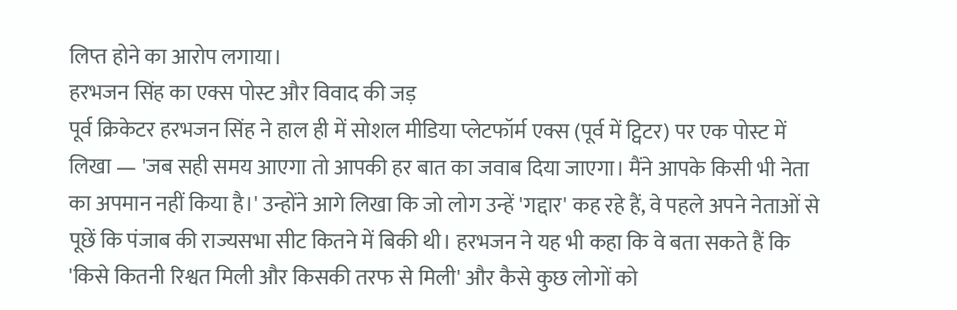लिप्त होने का आरोप लगाया।
हरभजन सिंह का एक्स पोस्ट और विवाद की जड़
पूर्व क्रिकेटर हरभजन सिंह ने हाल ही में सोशल मीडिया प्लेटफॉर्म एक्स (पूर्व में ट्विटर) पर एक पोस्ट में लिखा — 'जब सही समय आएगा तो आपकी हर बात का जवाब दिया जाएगा। मैंने आपके किसी भी नेता का अपमान नहीं किया है।' उन्होंने आगे लिखा कि जो लोग उन्हें 'गद्दार' कह रहे हैं, वे पहले अपने नेताओं से पूछें कि पंजाब की राज्यसभा सीट कितने में बिकी थी। हरभजन ने यह भी कहा कि वे बता सकते हैं कि 'किसे कितनी रिश्वत मिली और किसकी तरफ से मिली' और कैसे कुछ लोगों को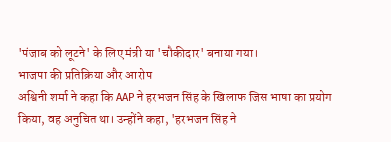'पंजाब को लूटने' के लिए मंत्री या 'चौकीदार' बनाया गया।
भाजपा की प्रतिक्रिया और आरोप
अश्विनी शर्मा ने कहा कि AAP ने हरभजन सिंह के खिलाफ जिस भाषा का प्रयोग किया, वह अनुचित था। उन्होंने कहा, 'हरभजन सिंह ने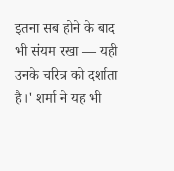इतना सब होने के बाद भी संयम रखा — यही उनके चरित्र को दर्शाता है।' शर्मा ने यह भी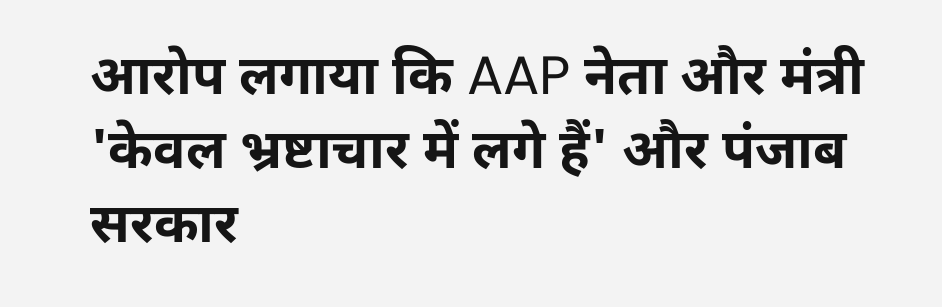आरोप लगाया कि AAP नेता और मंत्री 'केवल भ्रष्टाचार में लगे हैं' और पंजाब सरकार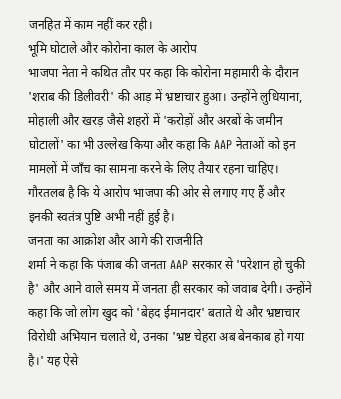जनहित में काम नहीं कर रही।
भूमि घोटाले और कोरोना काल के आरोप
भाजपा नेता ने कथित तौर पर कहा कि कोरोना महामारी के दौरान 'शराब की डिलीवरी' की आड़ में भ्रष्टाचार हुआ। उन्होंने लुधियाना, मोहाली और खरड़ जैसे शहरों में 'करोड़ों और अरबों के जमीन घोटालों' का भी उल्लेख किया और कहा कि AAP नेताओं को इन मामलों में जाँच का सामना करने के लिए तैयार रहना चाहिए। गौरतलब है कि ये आरोप भाजपा की ओर से लगाए गए हैं और इनकी स्वतंत्र पुष्टि अभी नहीं हुई है।
जनता का आक्रोश और आगे की राजनीति
शर्मा ने कहा कि पंजाब की जनता AAP सरकार से 'परेशान हो चुकी है' और आने वाले समय में जनता ही सरकार को जवाब देगी। उन्होंने कहा कि जो लोग खुद को 'बेहद ईमानदार' बताते थे और भ्रष्टाचार विरोधी अभियान चलाते थे, उनका 'भ्रष्ट चेहरा अब बेनकाब हो गया है।' यह ऐसे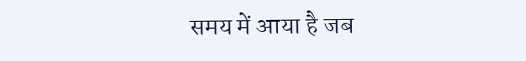समय में आया है जब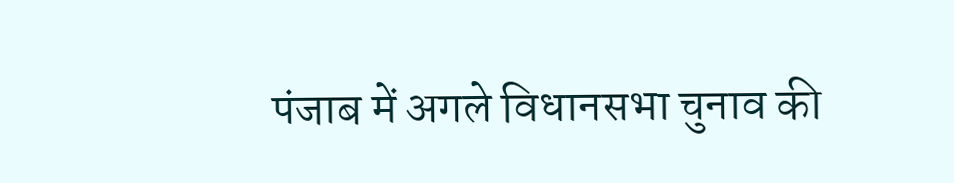पंजाब में अगले विधानसभा चुनाव की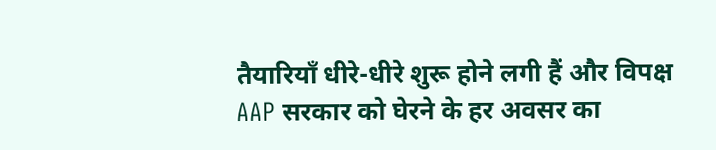तैयारियाँ धीरे-धीरे शुरू होने लगी हैं और विपक्ष AAP सरकार को घेरने के हर अवसर का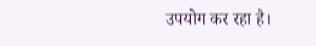उपयोग कर रहा है।